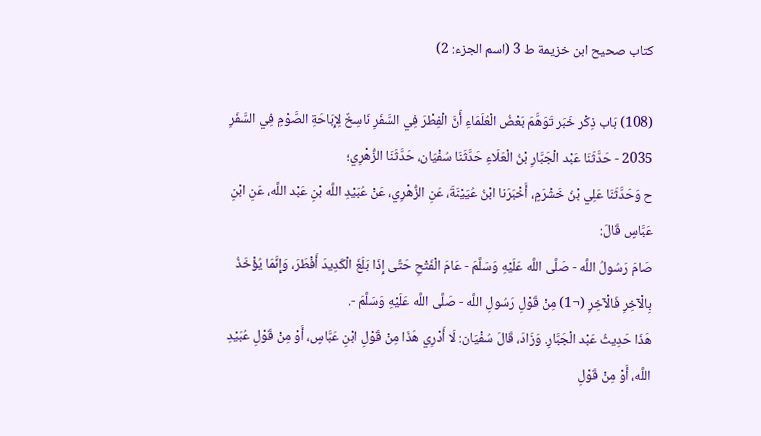كتاب صحيح ابن خزيمة ط 3 (اسم الجزء: 2)

(108) بَاب ذِكْر خَبَر تَوَهَّمَ بَعْضُ الْعُلَمَاءِ أَنَّ الْفِطْرَ فِي السَّفَرِ نَاسِخٌ لِإِبَاحَةِ الصَّوْمِ فِي السَّفَرِ
2035 - حَدَّثَنَا عَبْد الْجَبَّارِ بْنُ الْعَلَاءِ حَدَّثَنَا سُفْيَان، حَدَّثَنَا الزُّهْرِي؛
ح وَحَدَّثَنَا عَلِي بْنُ خَشْرَمٍ، أَخْبَرَنا ابْنُ عُيَيْنَةَ، عَنِ الزُّهْرِي، عَنْ عُبَيْدِ اللَّه بْنِ عَبْد اللَّه، عَنِ ابْنِ عَبَّاسٍ قَالَ:
صَامَ رَسُولُ اللَّه - صَلَّى اللَّه عَلَيْهِ وَسَلَّمَ - عَامَ الْفَتْحِ حَتَّى إِذَا بَلَغَ الْكَدِيدَ أَفْطَرَ، وَإِنَّمَا يُؤْخَذُ بِالْآخِرِ فَالْآخِرِ (¬1) مِنْ قَوْلِ رَسُولِ اللَّه - صَلَّى اللَّه عَلَيْهِ وَسَلَّمَ -.
هَذَا حَدِيثُ عَبْد الْجَبَّارِ. وَزَادَ، قَالَ سُفْيَان: لَا أَدْرِي هَذَا مِنْ قَوْلِ ابْنِ عَبَّاسٍ، أَوْ مِنْ قَوْلِ عُبَيْدِ اللَّه، أَوْ مِنْ قَوْلِ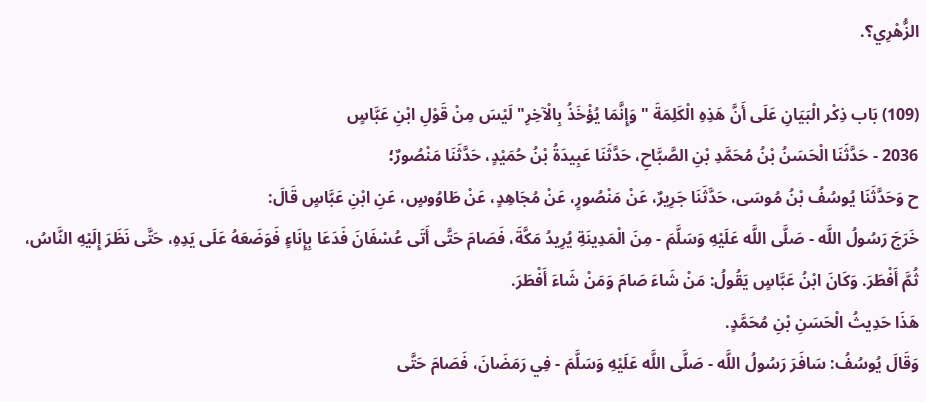الزُّهْرِي؟.

(109) بَاب ذِكْر الْبَيَانِ عَلَى أَنَّ هَذِهِ الْكَلِمَةَ "وَإِنَّمَا يُؤْخَذُ بِالْآخِرِ" لَيْسَ مِنْ قَوْلِ ابْنِ عَبَّاسٍ
2036 - حَدَّثَنَا الْحَسَنُ بْنُ مُحَمَّدِ بْنِ الصَّبَّاحِ، حَدَّثَنَا عَبِيدَةُ بْنُ حُمَيْدٍ، حَدَّثَنَا مَنْصُورٌ؛
ح وَحَدَّثَنَا يُوسُفُ بْنُ مُوسَى، حَدَّثَنَا جَرِيرٌ، عَنْ مَنْصُورٍ، عَنْ مُجَاهِدٍ، عَنْ طَاوُوسٍ، عَنِ ابْنِ عَبَّاسٍ قَالَ:
خَرَجَ رَسُولُ اللَّه - صَلَّى اللَّه عَلَيْهِ وَسَلَّمَ - مِنَ الْمَدِينَةِ يُرِيدُ مَكَّةَ، فَصَامَ حَتَّى أَتَى عُسْفَانَ فَدَعَا بِإِنَاءٍ فَوَضَعَهُ عَلَى يَدِهِ، حَتَّى نَظَرَ إِلَيْهِ النَّاسُ، ثُمَّ أَفْطَرَ. وَكَانَ ابْنُ عَبَّاسٍ يَقُولُ: مَنْ شَاءَ صَامَ وَمَنْ شَاءَ أَفْطَرَ.
هَذَا حَدِيثُ الْحَسَنِ بْنِ مُحَمَّدٍ.
وَقَالَ يُوسُفُ: سَافَرَ رَسُولُ اللَّه - صَلَّى اللَّه عَلَيْهِ وَسَلَّمَ - فِي رَمَضَانَ، فَصَامَ حَتَّى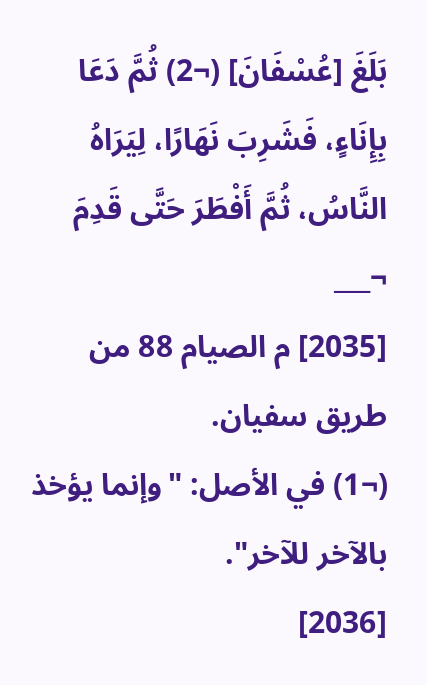بَلَغَ [عُسْفَانَ] (¬2) ثُمَّ دَعَا بِإِنَاءٍ، فَشَرِبَ نَهَارًا، لِيَرَاهُ النَّاسُ، ثُمَّ أَفْطَرَ حَتَّى قَدِمَ
¬___
[2035] م الصيام 88 من طريق سفيان.
(¬1) في الأصل: "وإنما يؤخذ بالآخر للآخر".
[2036]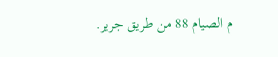م الصيام 88 من طريق جرير.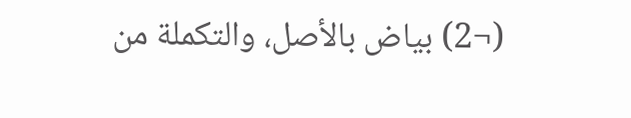(¬2) بياض بالأصل، والتكملة من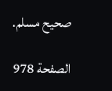صحيح مسلم.

الصفحة 978